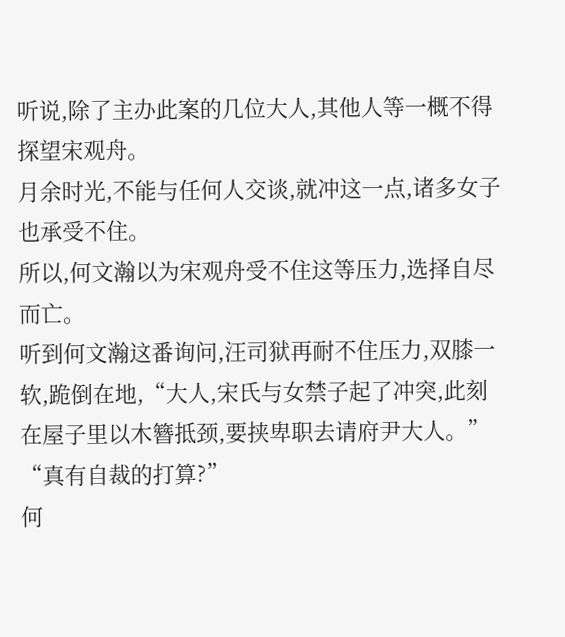听说,除了主办此案的几位大人,其他人等一概不得探望宋观舟。
月余时光,不能与任何人交谈,就冲这一点,诸多女子也承受不住。
所以,何文瀚以为宋观舟受不住这等压力,选择自尽而亡。
听到何文瀚这番询问,汪司狱再耐不住压力,双膝一软,跪倒在地,“大人,宋氏与女禁子起了冲突,此刻在屋子里以木簪抵颈,要挟卑职去请府尹大人。”
“真有自裁的打算?”
何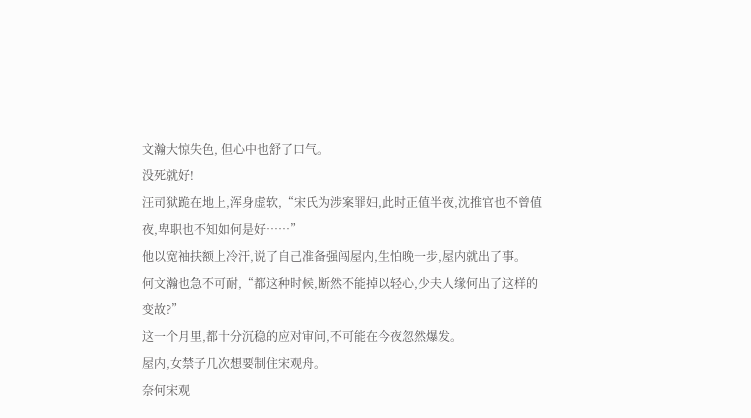文瀚大惊失色, 但心中也舒了口气。
没死就好!
汪司狱跪在地上,浑身虚软,“宋氏为涉案罪妇,此时正值半夜,沈推官也不曾值夜,卑职也不知如何是好……”
他以宽袖扶额上冷汗,说了自己准备强闯屋内,生怕晚一步,屋内就出了事。
何文瀚也急不可耐,“都这种时候,断然不能掉以轻心,少夫人缘何出了这样的变故?”
这一个月里,都十分沉稳的应对审问,不可能在今夜忽然爆发。
屋内,女禁子几次想要制住宋观舟。
奈何宋观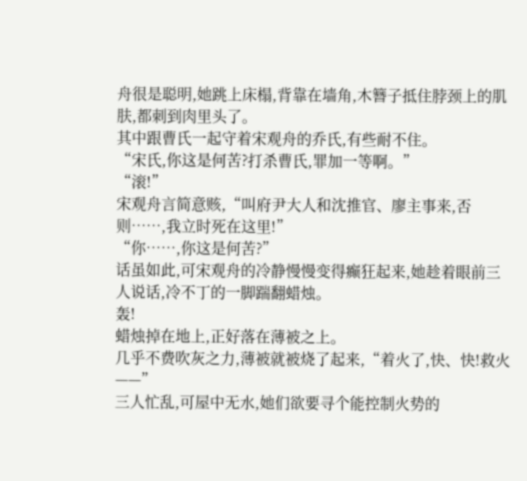舟很是聪明,她跳上床榻,背靠在墙角,木簪子抵住脖颈上的肌肤,都刺到肉里头了。
其中跟曹氏一起守着宋观舟的乔氏,有些耐不住。
“宋氏,你这是何苦?打杀曹氏,罪加一等啊。”
“滚!”
宋观舟言简意赅,“叫府尹大人和沈推官、廖主事来,否则……,我立时死在这里!”
“你……,你这是何苦?”
话虽如此,可宋观舟的冷静慢慢变得癫狂起来,她趁着眼前三人说话,冷不丁的一脚踹翻蜡烛。
轰!
蜡烛掉在地上,正好落在薄被之上。
几乎不费吹灰之力,薄被就被烧了起来,“着火了,快、快!救火——”
三人忙乱,可屋中无水,她们欲要寻个能控制火势的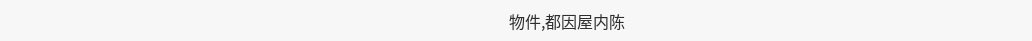物件,都因屋内陈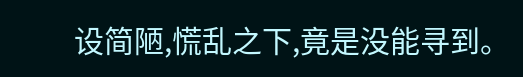设简陋,慌乱之下,竟是没能寻到。